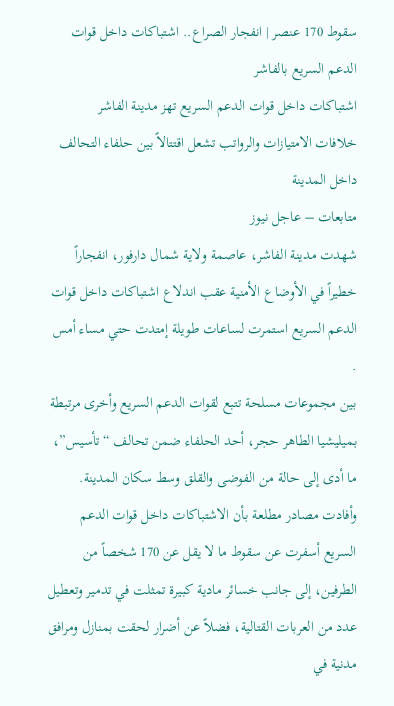سقوط 170 عنصر | انفجار الصراع.. اشتباكات داخل قوات الدعم السريع بالفاشر
اشتباكات داخل قوات الدعم السريع تهز مدينة الفاشر
خلافات الامتيازات والرواتب تشعل اقتتالاً بين حلفاء التحالف داخل المدينة
متابعات – عاجل نيوز
شهدت مدينة الفاشر، عاصمة ولاية شمال دارفور، انفجاراً خطيراً في الأوضاع الأمنية عقب اندلاع اشتباكات داخل قوات الدعم السريع استمرت لساعات طويلة إمتدت حتي مساء أمس .
بين مجموعات مسلحة تتبع لقوات الدعم السريع وأخرى مرتبطة بميليشيا الطاهر حجر، أحد الحلفاء ضمن تحالف “تأسيس”، ما أدى إلى حالة من الفوضى والقلق وسط سكان المدينة.
وأفادت مصادر مطلعة بأن الاشتباكات داخل قوات الدعم السريع أسفرت عن سقوط ما لا يقل عن 170 شخصاً من الطرفين، إلى جانب خسائر مادية كبيرة تمثلت في تدمير وتعطيل عدد من العربات القتالية، فضلاً عن أضرار لحقت بمنازل ومرافق مدنية في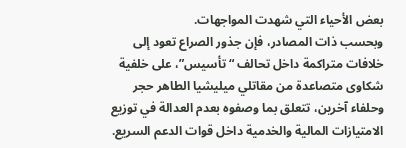بعض الأحياء التي شهدت المواجهات.
وبحسب ذات المصادر، فإن جذور الصراع تعود إلى خلافات متراكمة داخل تحالف “تأسيس”، على خلفية شكاوى متصاعدة من مقاتلي ميليشيا الطاهر حجر وحلفاء آخرين، تتعلق بما وصفوه بعدم العدالة في توزيع الامتيازات المالية والخدمية داخل قوات الدعم السريع.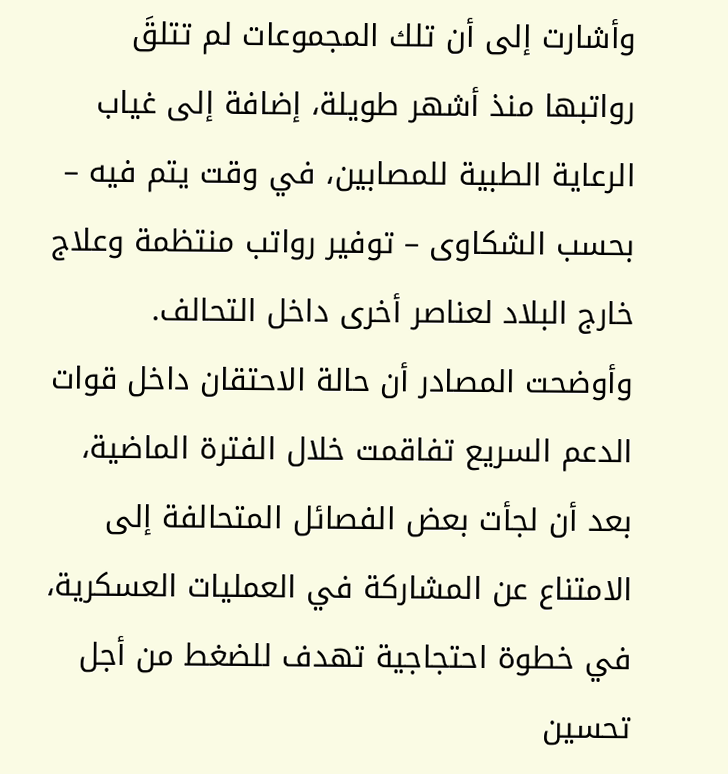وأشارت إلى أن تلك المجموعات لم تتلقَ رواتبها منذ أشهر طويلة، إضافة إلى غياب الرعاية الطبية للمصابين، في وقت يتم فيه – بحسب الشكاوى – توفير رواتب منتظمة وعلاج خارج البلاد لعناصر أخرى داخل التحالف.
وأوضحت المصادر أن حالة الاحتقان داخل قوات الدعم السريع تفاقمت خلال الفترة الماضية، بعد أن لجأت بعض الفصائل المتحالفة إلى الامتناع عن المشاركة في العمليات العسكرية، في خطوة احتجاجية تهدف للضغط من أجل تحسين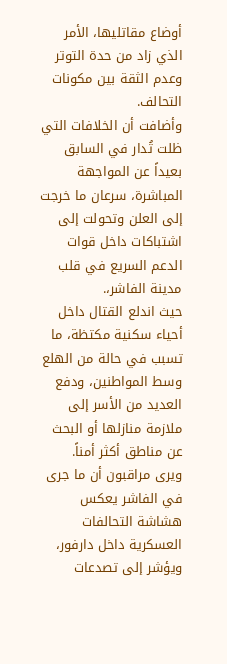أوضاع مقاتليها، الأمر الذي زاد من حدة التوتر وعدم الثقة بين مكونات التحالف.
وأضافت أن الخلافات التي ظلت تُدار في السابق بعيداً عن المواجهة المباشرة، سرعان ما خرجت إلى العلن وتحولت إلى اشتباكات داخل قوات الدعم السريع في قلب مدينة الفاشر،.
حيث اندلع القتال داخل أحياء سكنية مكتظة، ما تسبب في حالة من الهلع وسط المواطنين، ودفع العديد من الأسر إلى ملازمة منازلها أو البحث عن مناطق أكثر أمناً.
ويرى مراقبون أن ما جرى في الفاشر يعكس هشاشة التحالفات العسكرية داخل دارفور، ويؤشر إلى تصدعات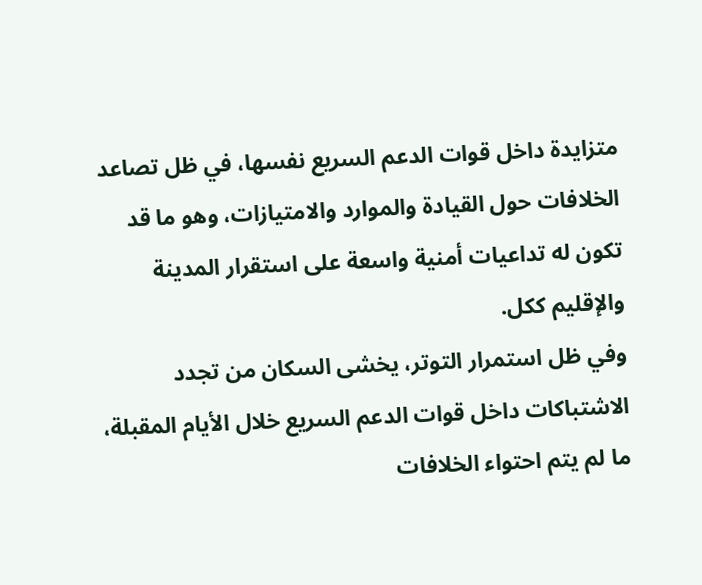متزايدة داخل قوات الدعم السريع نفسها، في ظل تصاعد الخلافات حول القيادة والموارد والامتيازات، وهو ما قد تكون له تداعيات أمنية واسعة على استقرار المدينة والإقليم ككل.
وفي ظل استمرار التوتر، يخشى السكان من تجدد الاشتباكات داخل قوات الدعم السريع خلال الأيام المقبلة، ما لم يتم احتواء الخلافات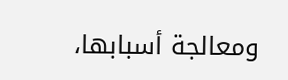ومعالجة أسبابها،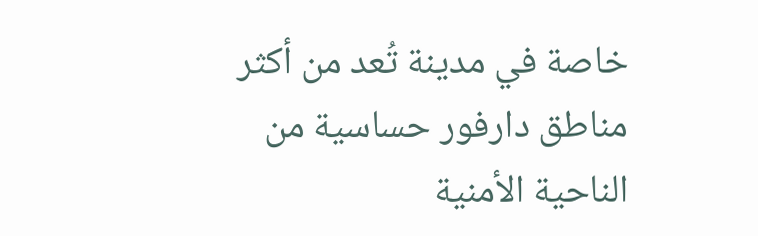خاصة في مدينة تُعد من أكثر مناطق دارفور حساسية من الناحية الأمنية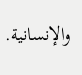والإنسانية.